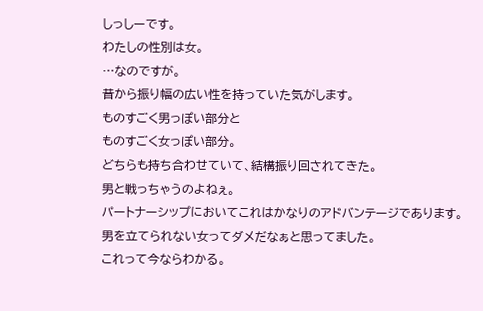しっしーです。
わたしの性別は女。
…なのですが。
昔から振り幅の広い性を持っていた気がします。
ものすごく男っぽい部分と
ものすごく女っぽい部分。
どちらも持ち合わせていて、結構振り回されてきた。
男と戦っちゃうのよねぇ。
パートナーシップにおいてこれはかなりのアドバンテージであります。
男を立てられない女ってダメだなぁと思ってました。
これって今ならわかる。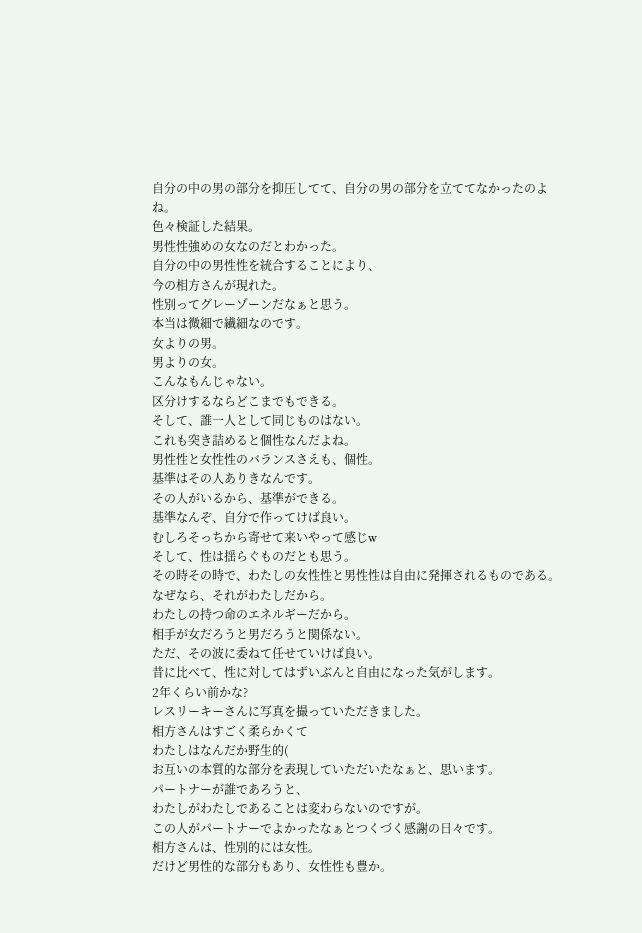自分の中の男の部分を抑圧してて、自分の男の部分を立ててなかったのよね。
色々検証した結果。
男性性強めの女なのだとわかった。
自分の中の男性性を統合することにより、
今の相方さんが現れた。
性別ってグレーゾーンだなぁと思う。
本当は微細で繊細なのです。
女よりの男。
男よりの女。
こんなもんじゃない。
区分けするならどこまでもできる。
そして、誰一人として同じものはない。
これも突き詰めると個性なんだよね。
男性性と女性性のバランスさえも、個性。
基準はその人ありきなんです。
その人がいるから、基準ができる。
基準なんぞ、自分で作ってけば良い。
むしろそっちから寄せて来いやって感じw
そして、性は揺らぐものだとも思う。
その時その時で、わたしの女性性と男性性は自由に発揮されるものである。
なぜなら、それがわたしだから。
わたしの持つ命のエネルギーだから。
相手が女だろうと男だろうと関係ない。
ただ、その波に委ねて任せていけば良い。
昔に比べて、性に対してはずいぶんと自由になった気がします。
2年くらい前かな?
レスリーキーさんに写真を撮っていただきました。
相方さんはすごく柔らかくて
わたしはなんだか野生的(
お互いの本質的な部分を表現していただいたなぁと、思います。
パートナーが誰であろうと、
わたしがわたしであることは変わらないのですが。
この人がパートナーでよかったなぁとつくづく感謝の日々です。
相方さんは、性別的には女性。
だけど男性的な部分もあり、女性性も豊か。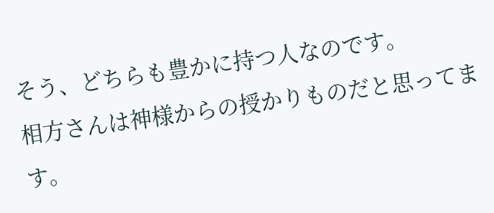そう、どちらも豊かに持つ人なのです。
相方さんは神様からの授かりものだと思ってます。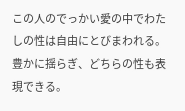この人のでっかい愛の中でわたしの性は自由にとびまわれる。豊かに揺らぎ、どちらの性も表現できる。